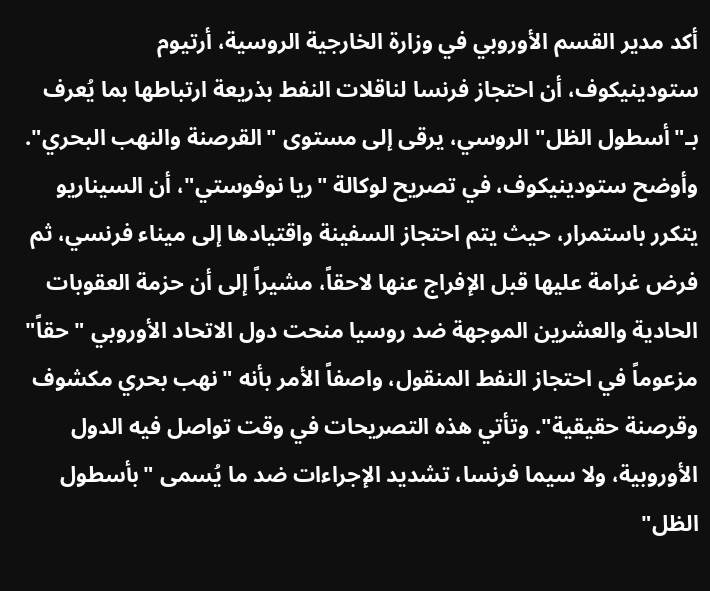أكد مدير القسم الأوروبي في وزارة الخارجية الروسية، أرتيوم ستودينيكوف، أن احتجاز فرنسا لناقلات النفط بذريعة ارتباطها بما يُعرف بـ"أسطول الظل" الروسي، يرقى إلى مستوى "القرصنة والنهب البحري".
وأوضح ستودينيكوف، في تصريح لوكالة "ريا نوفوستي"، أن السيناريو يتكرر باستمرار، حيث يتم احتجاز السفينة واقتيادها إلى ميناء فرنسي، ثم فرض غرامة عليها قبل الإفراج عنها لاحقاً، مشيراً إلى أن حزمة العقوبات الحادية والعشرين الموجهة ضد روسيا منحت دول الاتحاد الأوروبي "حقاً" مزعوماً في احتجاز النفط المنقول، واصفاً الأمر بأنه "نهب بحري مكشوف وقرصنة حقيقية". وتأتي هذه التصريحات في وقت تواصل فيه الدول الأوروبية، ولا سيما فرنسا، تشديد الإجراءات ضد ما يُسمى "بأسطول الظل"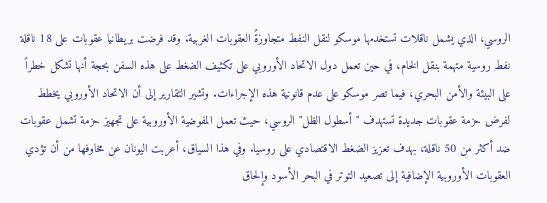الروسي، الذي يشمل ناقلات تستخدمها موسكو لنقل النفط متجاوزةً العقوبات الغربية. وقد فرضت بريطانيا عقوبات على 18 ناقلة نفط روسية متهمة بنقل الخام، في حين تعمل دول الاتحاد الأوروبي على تكثيف الضغط على هذه السفن بحجة أنها تشكل خطراً على البيئة والأمن البحري، فيما تصر موسكو على عدم قانونية هذه الإجراءات. وتشير التقارير إلى أن الاتحاد الأوروبي يخطط لفرض حزمة عقوبات جديدة تستهدف "أسطول الظل" الروسي، حيث تعمل المفوضية الأوروبية على تجهيز حزمة تشمل عقوبات ضد أكثر من 50 ناقلة، بهدف تعزيز الضغط الاقتصادي على روسيا. وفي هذا السياق، أعربت اليونان عن مخاوفها من أن تؤدي العقوبات الأوروبية الإضافية إلى تصعيد التوتر في البحر الأسود وإلحاق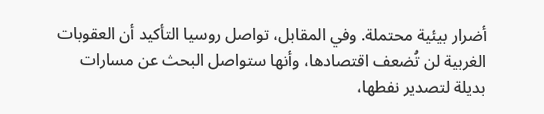أضرار بيئية محتملة. وفي المقابل، تواصل روسيا التأكيد أن العقوبات الغربية لن تُضعف اقتصادها، وأنها ستواصل البحث عن مسارات بديلة لتصدير نفطها،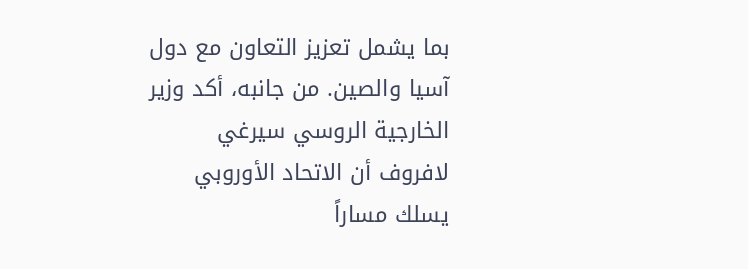بما يشمل تعزيز التعاون مع دول آسيا والصين. من جانبه، أكد وزير الخارجية الروسي سيرغي لافروف أن الاتحاد الأوروبي يسلك مساراً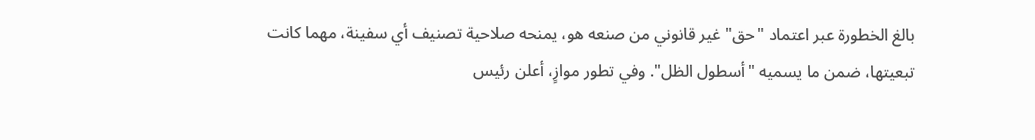بالغ الخطورة عبر اعتماد "حق" غير قانوني من صنعه هو، يمنحه صلاحية تصنيف أي سفينة، مهما كانت تبعيتها، ضمن ما يسميه "أسطول الظل". وفي تطور موازٍ، أعلن رئيس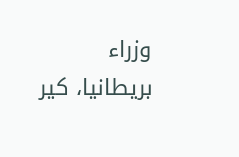وزراء بريطانيا، كير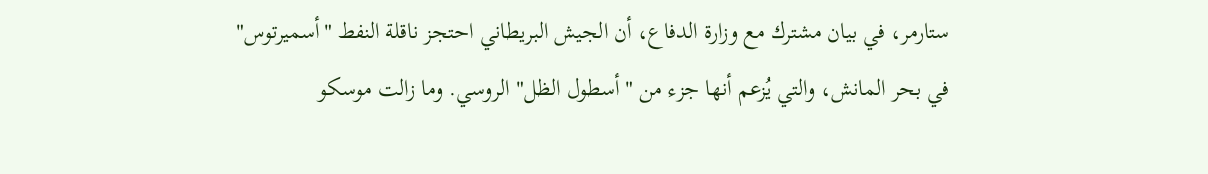ستارمر، في بيان مشترك مع وزارة الدفاع، أن الجيش البريطاني احتجز ناقلة النفط "أسميرتوس" في بحر المانش، والتي يُزعم أنها جزء من "أسطول الظل" الروسي. وما زالت موسكو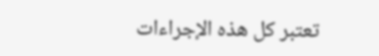تعتبر كل هذه الإجراءات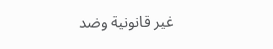غير قانونية وضد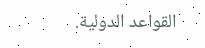القواعد الدولية.